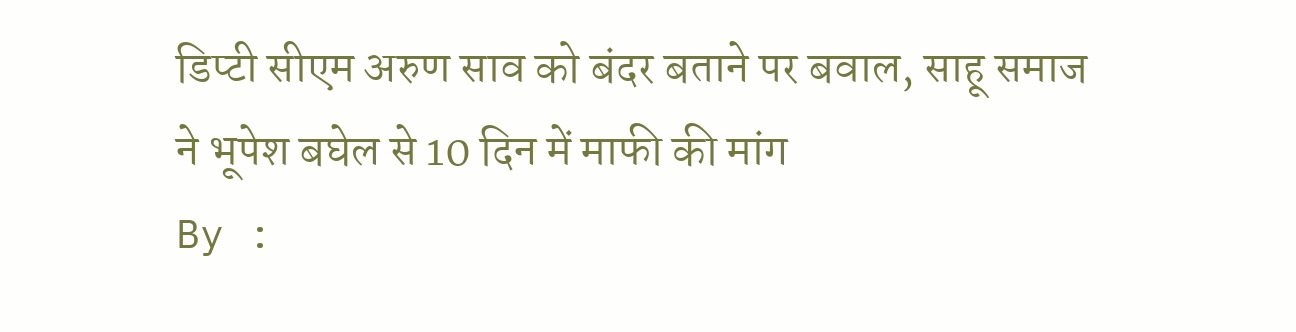डिप्टी सीएम अरुण साव को बंदर बताने पर बवाल, साहू समाज ने भूपेश बघेल से 10 दिन में माफी की मांग
By :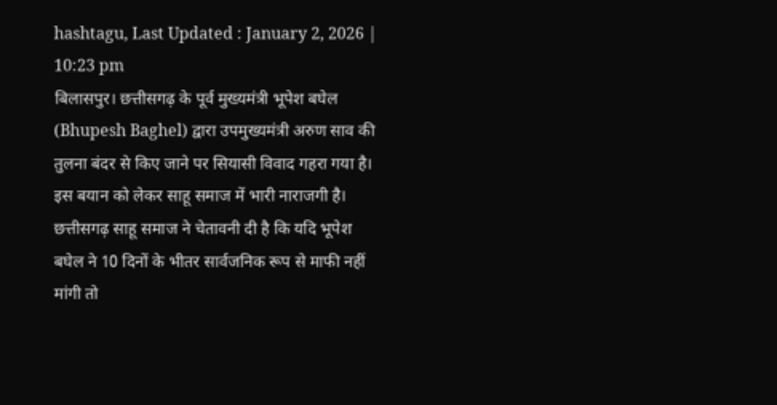hashtagu, Last Updated : January 2, 2026 | 10:23 pm
बिलासपुर। छत्तीसगढ़ के पूर्व मुख्यमंत्री भूपेश बघेल (Bhupesh Baghel) द्वारा उपमुख्यमंत्री अरुण साव की तुलना बंदर से किए जाने पर सियासी विवाद गहरा गया है। इस बयान को लेकर साहू समाज में भारी नाराजगी है। छत्तीसगढ़ साहू समाज ने चेतावनी दी है कि यदि भूपेश बघेल ने 10 दिनों के भीतर सार्वजनिक रूप से माफी नहीं मांगी तो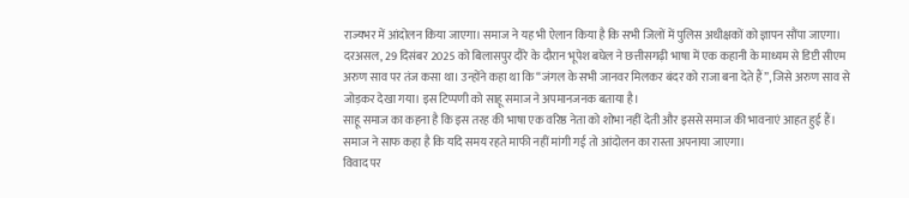राज्यभर में आंदोलन किया जाएगा। समाज ने यह भी ऐलान किया है कि सभी जिलों में पुलिस अधीक्षकों को ज्ञापन सौंपा जाएगा।
दरअसल, 29 दिसंबर 2025 को बिलासपुर दौरे के दौरान भूपेश बघेल ने छत्तीसगढ़ी भाषा में एक कहानी के माध्यम से डिप्टी सीएम अरुण साव पर तंज कसा था। उन्होंने कहा था कि “जंगल के सभी जानवर मिलकर बंदर को राजा बना देते हैं”, जिसे अरुण साव से जोड़कर देखा गया। इस टिप्पणी को साहू समाज ने अपमानजनक बताया है।
साहू समाज का कहना है कि इस तरह की भाषा एक वरिष्ठ नेता को शोभा नहीं देती और इससे समाज की भावनाएं आहत हुई हैं। समाज ने साफ कहा है कि यदि समय रहते माफी नहीं मांगी गई तो आंदोलन का रास्ता अपनाया जाएगा।
विवाद पर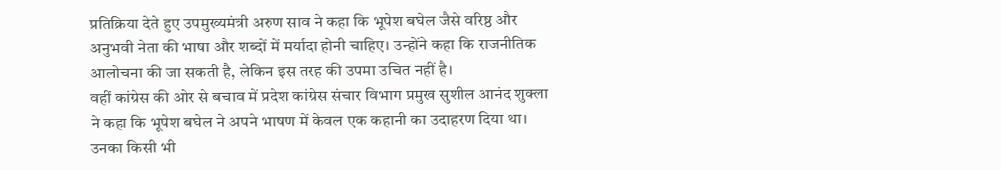प्रतिक्रिया देते हुए उपमुख्यमंत्री अरुण साव ने कहा कि भूपेश बघेल जैसे वरिष्ठ और अनुभवी नेता की भाषा और शब्दों में मर्यादा होनी चाहिए। उन्होंने कहा कि राजनीतिक आलोचना की जा सकती है, लेकिन इस तरह की उपमा उचित नहीं है।
वहीं कांग्रेस की ओर से बचाव में प्रदेश कांग्रेस संचार विभाग प्रमुख सुशील आनंद शुक्ला ने कहा कि भूपेश बघेल ने अपने भाषण में केवल एक कहानी का उदाहरण दिया था। उनका किसी भी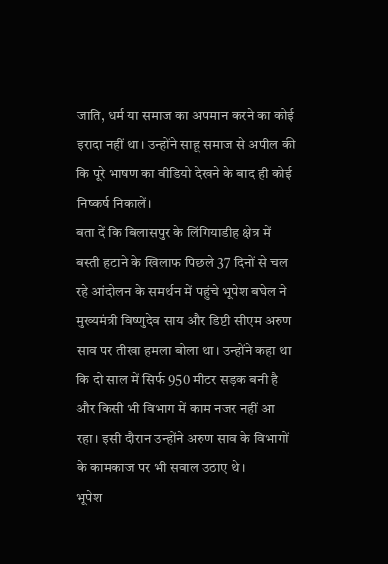जाति, धर्म या समाज का अपमान करने का कोई इरादा नहीं था। उन्होंने साहू समाज से अपील की कि पूरे भाषण का वीडियो देखने के बाद ही कोई निष्कर्ष निकालें।
बता दें कि बिलासपुर के लिंगियाडीह क्षेत्र में बस्ती हटाने के खिलाफ पिछले 37 दिनों से चल रहे आंदोलन के समर्थन में पहुंचे भूपेश बघेल ने मुख्यमंत्री विष्णुदेव साय और डिप्टी सीएम अरुण साव पर तीखा हमला बोला था। उन्होंने कहा था कि दो साल में सिर्फ 950 मीटर सड़क बनी है और किसी भी विभाग में काम नजर नहीं आ रहा। इसी दौरान उन्होंने अरुण साव के विभागों के कामकाज पर भी सवाल उठाए थे।
भूपेश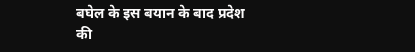बघेल के इस बयान के बाद प्रदेश की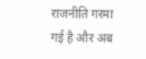राजनीति गरमा गई है और अब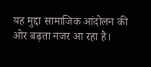यह मुद्दा सामाजिक आंदोलन की ओर बढ़ता नजर आ रहा है।